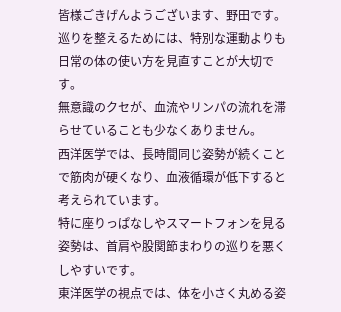皆様ごきげんようございます、野田です。
巡りを整えるためには、特別な運動よりも日常の体の使い方を見直すことが大切です。
無意識のクセが、血流やリンパの流れを滞らせていることも少なくありません。
西洋医学では、長時間同じ姿勢が続くことで筋肉が硬くなり、血液循環が低下すると考えられています。
特に座りっぱなしやスマートフォンを見る姿勢は、首肩や股関節まわりの巡りを悪くしやすいです。
東洋医学の視点では、体を小さく丸める姿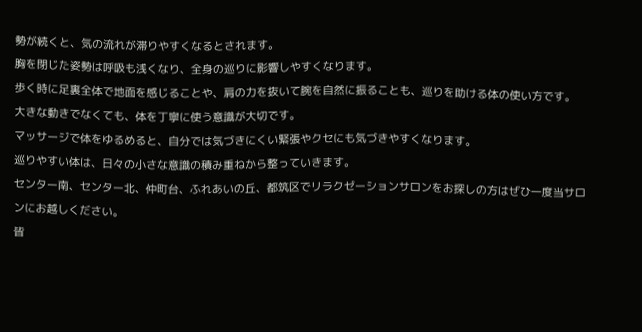勢が続くと、気の流れが滞りやすくなるとされます。
胸を閉じた姿勢は呼吸も浅くなり、全身の巡りに影響しやすくなります。
歩く時に足裏全体で地面を感じることや、肩の力を抜いて腕を自然に振ることも、巡りを助ける体の使い方です。
大きな動きでなくても、体を丁寧に使う意識が大切です。
マッサージで体をゆるめると、自分では気づきにくい緊張やクセにも気づきやすくなります。
巡りやすい体は、日々の小さな意識の積み重ねから整っていきます。
センター南、センター北、仲町台、ふれあいの丘、都筑区でリラクゼーションサロンをお探しの方はぜひ一度当サロンにお越しください。
皆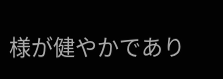様が健やかであり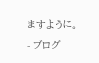ますように。
- ブログ